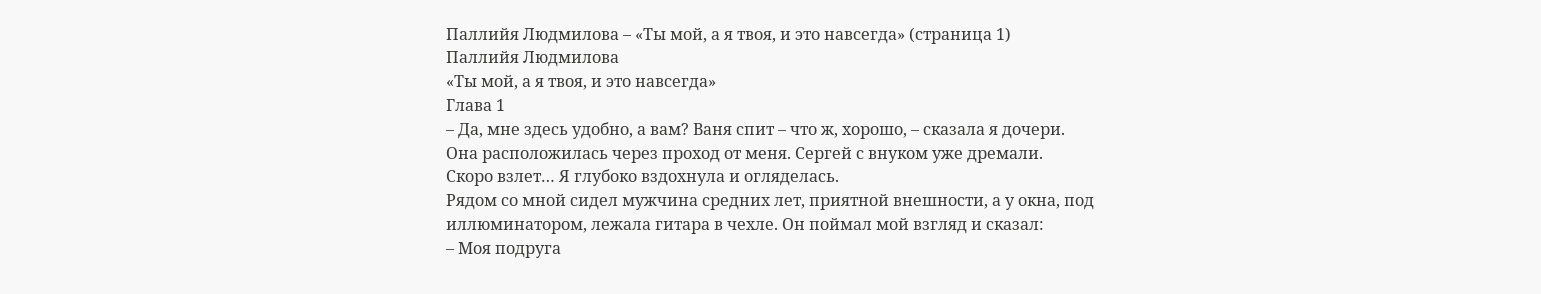Паллийя Людмилова – «Ты мой, а я твоя, и это навсегда» (страница 1)
Паллийя Людмилова
«Ты мой, а я твоя, и это навсегда»
Глава 1
– Да, мне здесь удобно, а вам? Ваня спит – что ж, хорошо, – сказала я дочери.
Она расположилась через проход от меня. Сергей с внуком уже дремали.
Скоро взлет… Я глубоко вздохнула и огляделась.
Рядом со мной сидел мужчина средних лет, приятной внешности, а у окна, под иллюминатором, лежала гитара в чехле. Он поймал мой взгляд и сказал:
– Моя подруга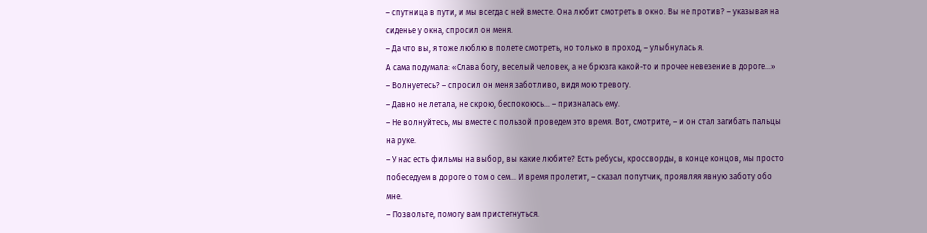– спутница в пути, и мы всегда с ней вместе. Она любит смотреть в окно. Вы не против? – указывая на сиденье у окна, спросил он меня.
– Да что вы, я тоже люблю в полете смотреть, но только в проход, – улыбнулась я.
А сама подумала: «Слава богу, веселый человек, а не брюзга какой-то и прочее невезение в дороге…»
– Волнуетесь? – спросил он меня заботливо, видя мою тревогу.
– Давно не летала, не скрою, беспокоюсь… – призналась ему.
– Не волнуйтесь, мы вместе с пользой проведем это время. Вот, смотрите, – и он стал загибать пальцы на руке.
– У нас есть фильмы на выбор, вы какие любите? Есть ребусы, кроссворды, в конце концов, мы просто побеседуем в дороге о том о сем… И время пролетит, – сказал попутчик, проявляя явную заботу обо мне.
– Позвольте, помогу вам пристегнуться.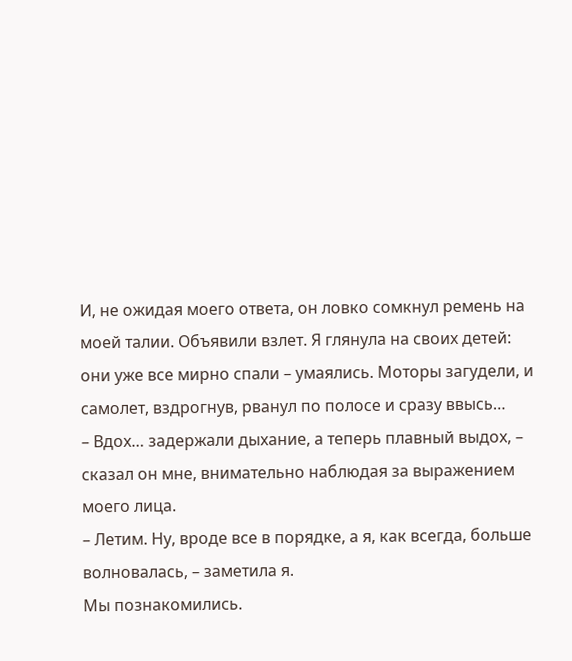И, не ожидая моего ответа, он ловко сомкнул ремень на моей талии. Объявили взлет. Я глянула на своих детей: они уже все мирно спали – умаялись. Моторы загудели, и самолет, вздрогнув, рванул по полосе и сразу ввысь…
– Вдох… задержали дыхание, а теперь плавный выдох, – сказал он мне, внимательно наблюдая за выражением моего лица.
– Летим. Ну, вроде все в порядке, а я, как всегда, больше волновалась, – заметила я.
Мы познакомились.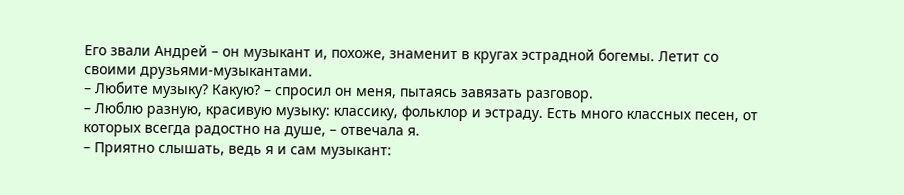Его звали Андрей – он музыкант и, похоже, знаменит в кругах эстрадной богемы. Летит со своими друзьями-музыкантами.
– Любите музыку? Какую? – спросил он меня, пытаясь завязать разговор.
– Люблю разную, красивую музыку: классику, фольклор и эстраду. Есть много классных песен, от которых всегда радостно на душе, – отвечала я.
– Приятно слышать, ведь я и сам музыкант: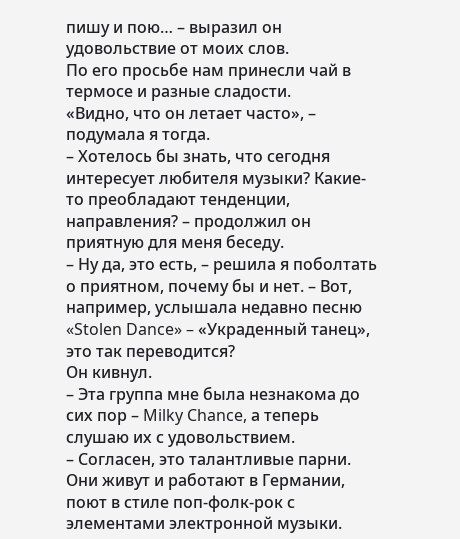пишу и пою… – выразил он удовольствие от моих слов.
По его просьбе нам принесли чай в термосе и разные сладости.
«Видно, что он летает часто», – подумала я тогда.
– Хотелось бы знать, что сегодня интересует любителя музыки? Какие-то преобладают тенденции, направления? – продолжил он приятную для меня беседу.
– Ну да, это есть, – решила я поболтать о приятном, почему бы и нет. – Вот, например, услышала недавно песню «Stolen Dance» – «Украденный танец», это так переводится?
Он кивнул.
– Эта группа мне была незнакома до сих пор – Milky Chance, а теперь слушаю их с удовольствием.
– Согласен, это талантливые парни. Они живут и работают в Германии, поют в стиле поп-фолк-рок с элементами электронной музыки.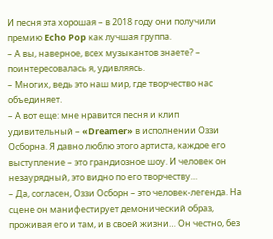И песня эта хорошая – в 2018 году они получили премию Echo Pop как лучшая группа.
– А вы, наверное, всех музыкантов знаете? – поинтересовалась я, удивляясь.
– Многих, ведь это наш мир, где творчество нас объединяет.
– А вот еще: мне нравится песня и клип удивительный – «Dreamer» в исполнении Оззи Осборна. Я давно люблю этого артиста, каждое его выступление – это грандиозное шоу. И человек он незаурядный, это видно по его творчеству…
– Да, согласен, Оззи Осборн – это человек-легенда. На сцене он манифестирует демонический образ, проживая его и там, и в своей жизни… Он честно, без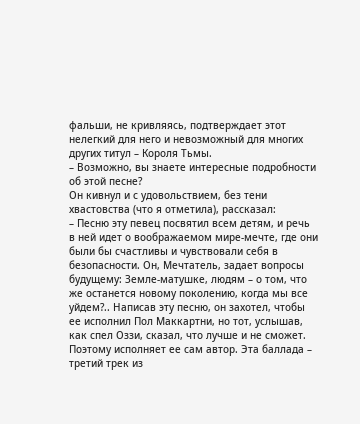фальши, не кривляясь, подтверждает этот нелегкий для него и невозможный для многих других титул – Короля Тьмы.
– Возможно, вы знаете интересные подробности об этой песне?
Он кивнул и с удовольствием, без тени хвастовства (что я отметила), рассказал:
– Песню эту певец посвятил всем детям, и речь в ней идет о воображаемом мире-мечте, где они были бы счастливы и чувствовали себя в безопасности. Он, Мечтатель, задает вопросы будущему: Земле-матушке, людям – о том, что же останется новому поколению, когда мы все уйдем?.. Написав эту песню, он захотел, чтобы ее исполнил Пол Маккартни, но тот, услышав, как спел Оззи, сказал, что лучше и не сможет. Поэтому исполняет ее сам автор. Эта баллада – третий трек из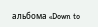альбома «Down to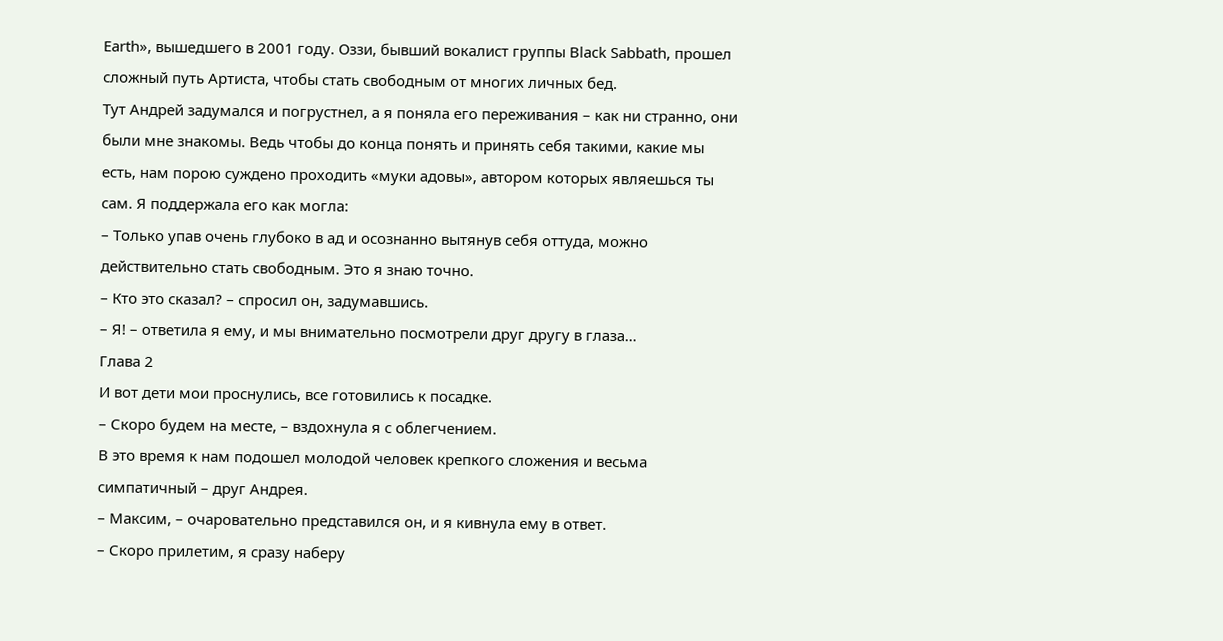Earth», вышедшего в 2001 году. Оззи, бывший вокалист группы Black Sabbath, прошел сложный путь Артиста, чтобы стать свободным от многих личных бед.
Тут Андрей задумался и погрустнел, а я поняла его переживания – как ни странно, они были мне знакомы. Ведь чтобы до конца понять и принять себя такими, какие мы есть, нам порою суждено проходить «муки адовы», автором которых являешься ты сам. Я поддержала его как могла:
– Только упав очень глубоко в ад и осознанно вытянув себя оттуда, можно действительно стать свободным. Это я знаю точно.
– Кто это сказал? – спросил он, задумавшись.
– Я! – ответила я ему, и мы внимательно посмотрели друг другу в глаза…
Глава 2
И вот дети мои проснулись, все готовились к посадке.
– Скоро будем на месте, – вздохнула я с облегчением.
В это время к нам подошел молодой человек крепкого сложения и весьма симпатичный – друг Андрея.
– Максим, – очаровательно представился он, и я кивнула ему в ответ.
– Скоро прилетим, я сразу наберу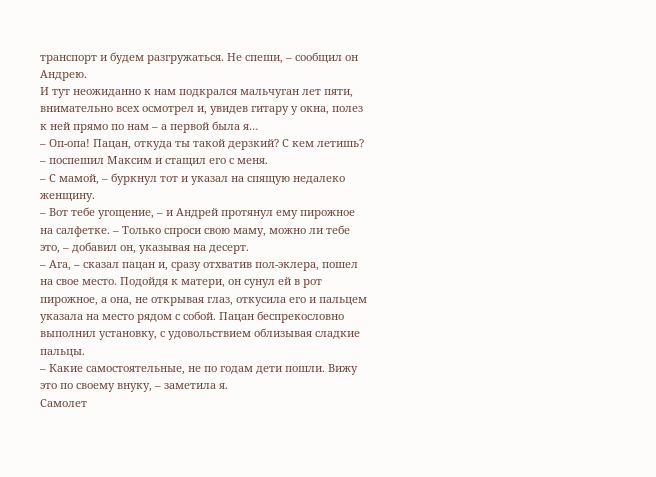транспорт и будем разгружаться. Не спеши, – сообщил он Андрею.
И тут неожиданно к нам подкрался мальчуган лет пяти, внимательно всех осмотрел и, увидев гитару у окна, полез к ней прямо по нам – а первой была я…
– Оп-опа! Пацан, откуда ты такой дерзкий? С кем летишь? – поспешил Максим и стащил его с меня.
– С мамой, – буркнул тот и указал на спящую недалеко женщину.
– Вот тебе угощение, – и Андрей протянул ему пирожное на салфетке. – Только спроси свою маму, можно ли тебе это, – добавил он, указывая на десерт.
– Ага, – сказал пацан и, сразу отхватив пол-эклера, пошел на свое место. Подойдя к матери, он сунул ей в рот пирожное, а она, не открывая глаз, откусила его и пальцем указала на место рядом с собой. Пацан беспрекословно выполнил установку, с удовольствием облизывая сладкие пальцы.
– Какие самостоятельные, не по годам дети пошли. Вижу это по своему внуку, – заметила я.
Самолет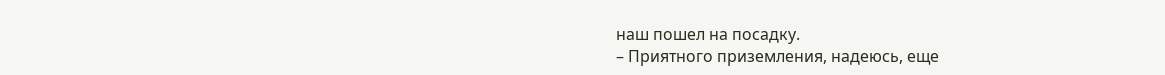наш пошел на посадку.
– Приятного приземления, надеюсь, еще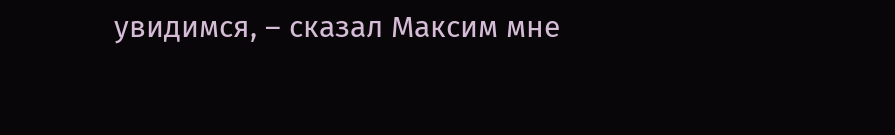увидимся, – сказал Максим мне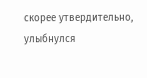скорее утвердительно, улыбнулся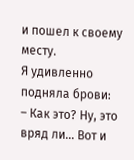и пошел к своему месту.
Я удивленно подняла брови:
– Как это? Ну, это вряд ли… Вот и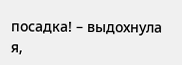посадка! – выдохнула я,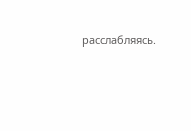расслабляясь.